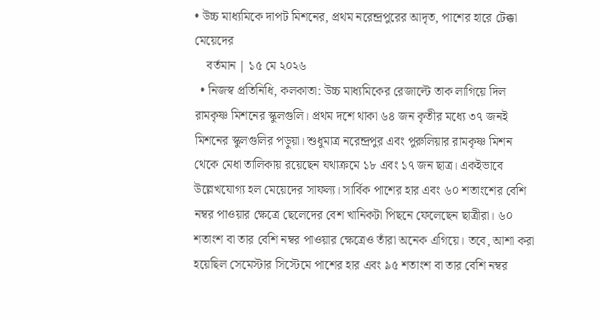• উচ্চ মাধ্যমিকে দাপট মিশনের, প্রথম নরেন্দ্রপুরের আদৃত, পাশের হারে টেক্কা মেয়েদের
    বর্তমান | ১৫ মে ২০২৬
  • নিজস্ব প্রতিনিধি, কলকাতা: উচ্চ মাধ্যমিকের রেজাল্টে তাক লাগিয়ে দিল রামকৃষ্ণ মিশনের স্কুলগুলি। প্রথম দশে থাকা ৬৪ জন কৃতীর মধ্যে ৩৭ জনই মিশনের স্কুলগুলির পড়ুয়া। শুধুমাত্র নরেন্দ্রপুর এবং পুরুলিয়ার রামকৃষ্ণ মিশন থেকে মেধা তালিকায় রয়েছেন যথাক্রমে ১৮ এবং ১৭ জন ছাত্র। একইভাবে উল্লেখযোগ্য হল মেয়েদের সাফল্য। সার্বিক পাশের হার এবং ৬০ শতাংশের বেশি নম্বর পাওয়ার ক্ষেত্রে ছেলেদের বেশ খানিকটা পিছনে ফেলেছেন ছাত্রীরা। ৬০ শতাংশ বা তার বেশি নম্বর পাওয়ার ক্ষেত্রেও তাঁরা অনেক এগিয়ে। তবে, আশা করা  হয়েছিল সেমেস্টার সিস্টেমে পাশের হার এবং ৯৫ শতাংশ বা তার বেশি নম্বর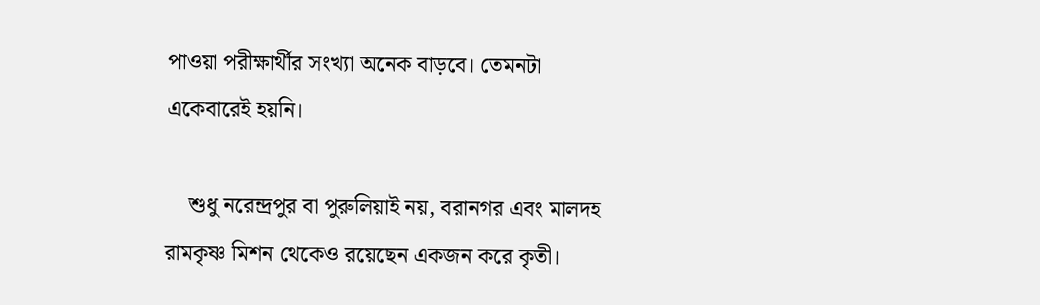পাওয়া পরীক্ষার্থীর সংখ্যা অনেক বাড়বে। তেমনটা একেবারেই হয়নি।

    শুধু নরেন্দ্রপুর বা পুরুলিয়াই নয়, বরানগর এবং মালদহ রামকৃষ্ণ মিশন থেকেও রয়েছেন একজন করে কৃতী।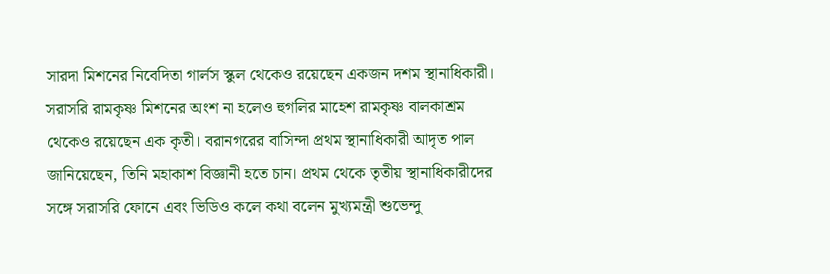সারদা মিশনের নিবেদিতা গার্লস স্কুল থেকেও রয়েছেন একজন দশম স্থানাধিকারী। সরাসরি রামকৃষ্ণ মিশনের অংশ না হলেও হুগলির মাহেশ রামকৃষ্ণ বালকাশ্রম থেকেও রয়েছেন এক কৃতী। বরানগরের বাসিন্দা প্রথম স্থানাধিকারী আদৃত পাল জানিয়েছেন, তিনি মহাকাশ বিজ্ঞানী হতে চান। প্রথম থেকে তৃতীয় স্থানাধিকারীদের সঙ্গে সরাসরি ফোনে এবং ভিডিও কলে কথা বলেন মুখ্যমন্ত্রী শুভেন্দু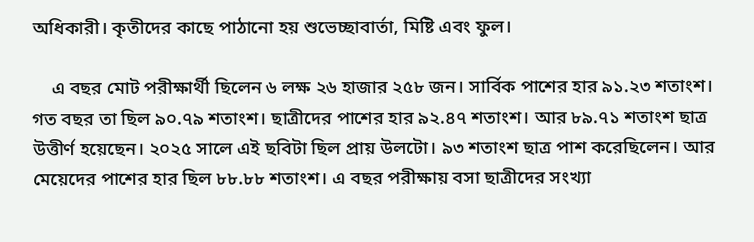অধিকারী। কৃতীদের কাছে পাঠানো হয় শুভেচ্ছাবার্তা, মিষ্টি এবং ফুল।

    এ বছর মোট পরীক্ষার্থী ছিলেন ৬ লক্ষ ২৬ হাজার ২৫৮ জন। সার্বিক পাশের হার ৯১.২৩ শতাংশ। গত বছর তা ছিল ৯০.৭৯ শতাংশ। ছাত্রীদের পাশের হার ৯২.৪৭ শতাংশ। আর ৮৯.৭১ শতাংশ ছাত্র উত্তীর্ণ হয়েছেন। ২০২৫ সালে এই ছবিটা ছিল প্রায় উলটো। ৯৩ শতাংশ ছাত্র পাশ করেছিলেন। আর মেয়েদের পাশের হার ছিল ৮৮.৮৮ শতাংশ। এ বছর পরীক্ষায় বসা ছাত্রীদের সংখ্যা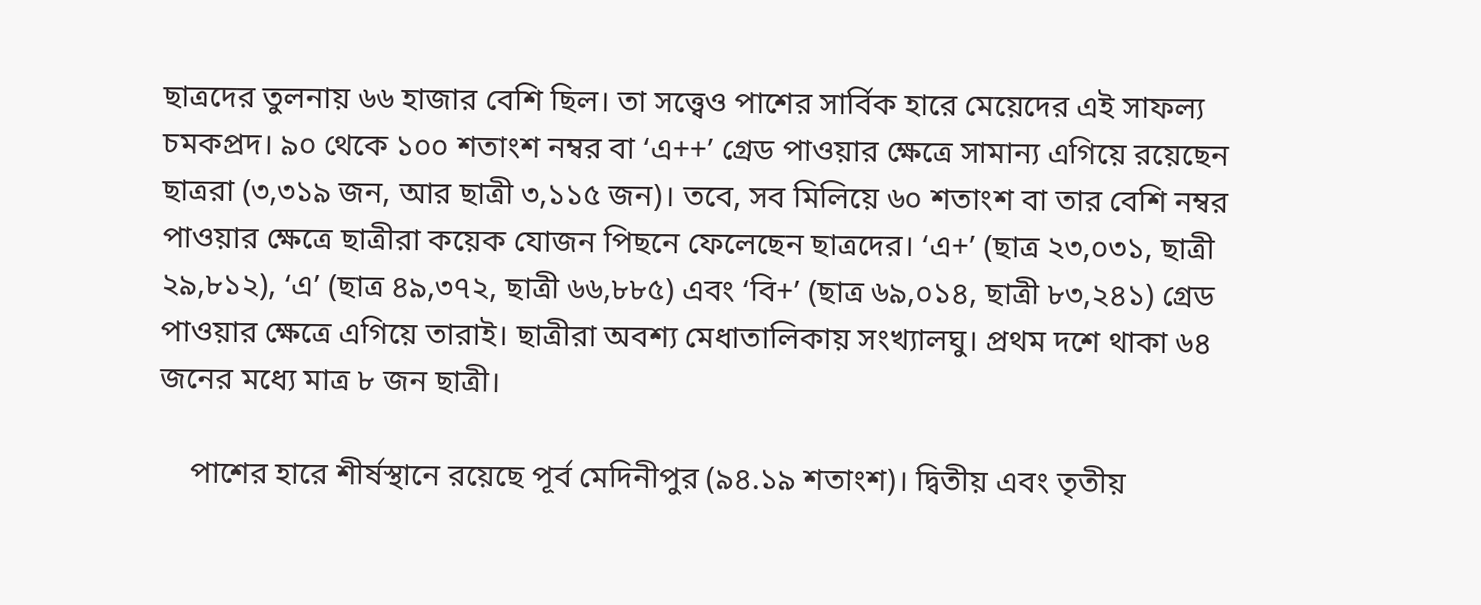ছাত্রদের তুলনায় ৬৬ হাজার বেশি ছিল। তা সত্ত্বেও পাশের সার্বিক হারে মেয়েদের এই সাফল্য চমকপ্রদ। ৯০ থেকে ১০০ শতাংশ নম্বর বা ‘এ++’ গ্রেড পাওয়ার ক্ষেত্রে সামান্য এগিয়ে রয়েছেন ছাত্ররা (৩,৩১৯ জন, আর ছাত্রী ৩,১১৫ জন)। তবে, সব মিলিয়ে ৬০ শতাংশ বা তার বেশি নম্বর পাওয়ার ক্ষেত্রে ছাত্রীরা কয়েক যোজন পিছনে ফেলেছেন ছাত্রদের। ‘এ+’ (ছাত্র ২৩,০৩১, ছাত্রী ২৯,৮১২), ‘এ’ (ছাত্র ৪৯,৩৭২, ছাত্রী ৬৬,৮৮৫) এবং ‘বি+’ (ছাত্র ৬৯,০১৪, ছাত্রী ৮৩,২৪১) গ্রেড পাওয়ার ক্ষেত্রে এগিয়ে তারাই। ছাত্রীরা অবশ্য মেধাতালিকায় সংখ্যালঘু। প্রথম দশে থাকা ৬৪ জনের মধ্যে মাত্র ৮ জন ছাত্রী।

    পাশের হারে শীর্ষস্থানে রয়েছে পূর্ব মেদিনীপুর (৯৪.১৯ শতাংশ)। দ্বিতীয় এবং তৃতীয়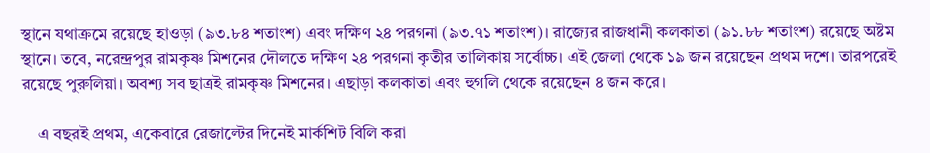স্থানে যথাক্রমে রয়েছে হাওড়া (৯৩.৮৪ শতাংশ) এবং দক্ষিণ ২৪ পরগনা (৯৩.৭১ শতাংশ)। রাজ্যের রাজধানী কলকাতা (৯১.৮৮ শতাংশ) রয়েছে অষ্টম স্থানে। তবে, নরেন্দ্রপুর রামকৃষ্ণ মিশনের দৌলতে দক্ষিণ ২৪ পরগনা কৃতীর তালিকায় সর্বোচ্চ। এই জেলা থেকে ১৯ জন রয়েছেন প্রথম দশে। তারপরেই রয়েছে পুরুলিয়া। অবশ্য সব ছাত্রই রামকৃষ্ণ মিশনের। এছাড়া কলকাতা এবং হুগলি থেকে রয়েছেন ৪ জন করে।

    এ বছরই প্রথম, একেবারে রেজাল্টের দিনেই মার্কশিট বিলি করা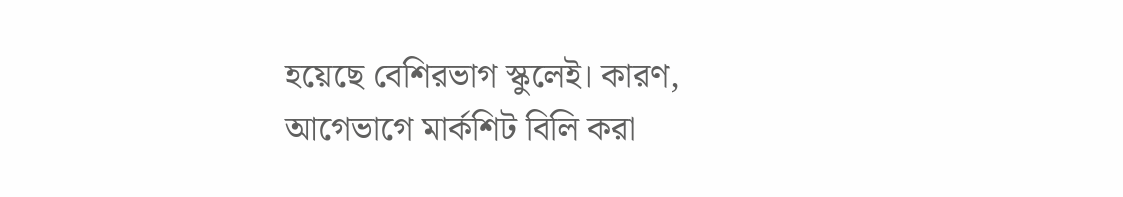হয়েছে বেশিরভাগ স্কুলেই। কারণ, আগেভাগে মার্কশিট বিলি করা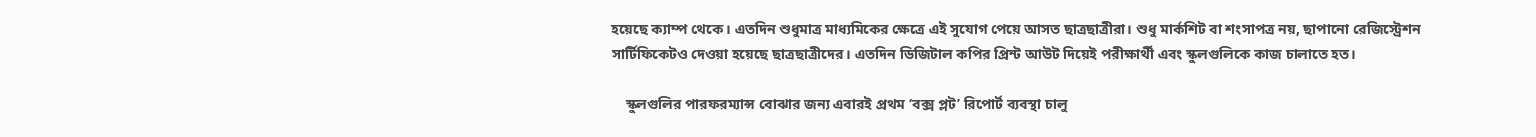হয়েছে ক্যাম্প থেকে। এতদিন শুধুমাত্র মাধ্যমিকের ক্ষেত্রে এই সুযোগ পেয়ে আসত ছাত্রছাত্রীরা। শুধু মার্কশিট বা শংসাপত্র নয়, ছাপানো রেজিস্ট্রেশন সার্টিফিকেটও দেওয়া হয়েছে ছাত্রছাত্রীদের। এতদিন ডিজিটাল কপির প্রিন্ট আউট দিয়েই পরীক্ষার্থী এবং স্কুলগুলিকে কাজ চালাতে হত।

    স্কুলগুলির পারফরম্যান্স বোঝার জন্য এবারই প্রথম ‘বক্স প্লট’ রিপোর্ট ব্যবস্থা চালু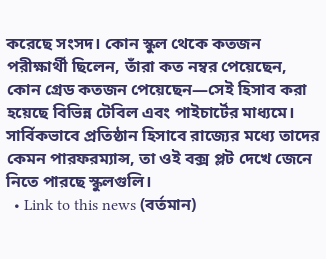করেছে সংসদ। কোন স্কুল থেকে কতজন পরীক্ষার্থী ছিলেন, তাঁরা কত নম্বর পেয়েছেন, কোন গ্রেড কতজন পেয়েছেন—সেই হিসাব করা হয়েছে বিভিন্ন টেবিল এবং পাইচার্টের মাধ্যমে। সার্বিকভাবে প্রতিষ্ঠান হিসাবে রাজ্যের মধ্যে তাদের কেমন পারফরম্যান্স, তা ওই বক্স প্লট দেখে জেনে নিতে পারছে স্কুলগুলি।
  • Link to this news (বর্তমান)